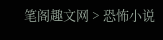笔阁趣文网 > 恐怖小说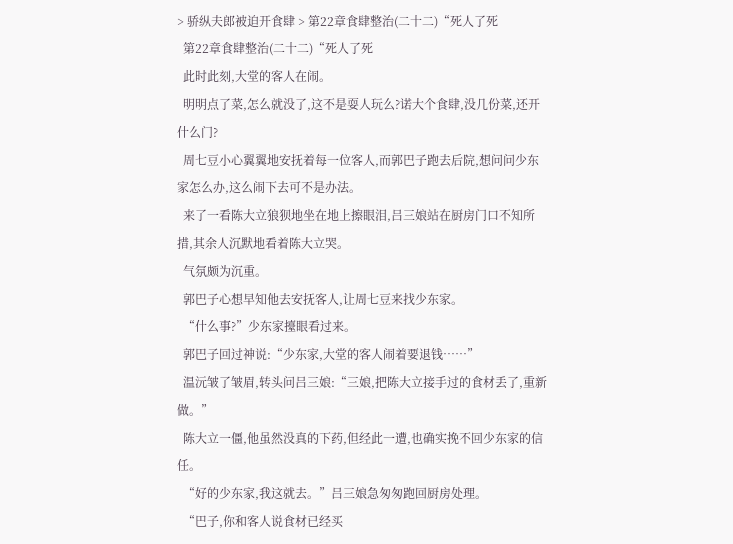> 骄纵夫郎被迫开食肆 > 第22章食肆整治(二十二)“死人了死
  第22章食肆整治(二十二)“死人了死
  此时此刻,大堂的客人在闹。
  明明点了菜,怎么就没了,这不是耍人玩么?诺大个食肆,没几份菜,还开什么门?
  周七豆小心翼翼地安抚着每一位客人,而郭巴子跑去后院,想问问少东家怎么办,这么闹下去可不是办法。
  来了一看陈大立狼狈地坐在地上擦眼泪,吕三娘站在厨房门口不知所措,其余人沉默地看着陈大立哭。
  气氛颇为沉重。
  郭巴子心想早知他去安抚客人,让周七豆来找少东家。
  “什么事?”少东家擡眼看过来。
  郭巴子回过神说:“少东家,大堂的客人闹着要退钱……”
  温沅皱了皱眉,转头问吕三娘:“三娘,把陈大立接手过的食材丢了,重新做。”
  陈大立一僵,他虽然没真的下药,但经此一遭,也确实挽不回少东家的信任。
  “好的少东家,我这就去。”吕三娘急匆匆跑回厨房处理。
  “巴子,你和客人说食材已经买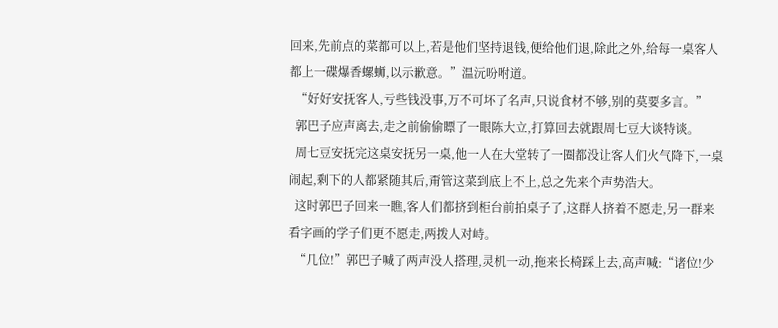回来,先前点的菜都可以上,若是他们坚持退钱,便给他们退,除此之外,给每一桌客人都上一碟爆香螺蛳,以示歉意。”温沅吩咐道。
  “好好安抚客人,亏些钱没事,万不可坏了名声,只说食材不够,别的莫要多言。”
  郭巴子应声离去,走之前偷偷瞟了一眼陈大立,打算回去就跟周七豆大谈特谈。
  周七豆安抚完这桌安抚另一桌,他一人在大堂转了一圈都没让客人们火气降下,一桌闹起,剩下的人都紧随其后,甭管这菜到底上不上,总之先来个声势浩大。
  这时郭巴子回来一瞧,客人们都挤到柜台前拍桌子了,这群人挤着不愿走,另一群来看字画的学子们更不愿走,两拨人对峙。
  “几位!”郭巴子喊了两声没人搭理,灵机一动,拖来长椅踩上去,高声喊:“诸位!少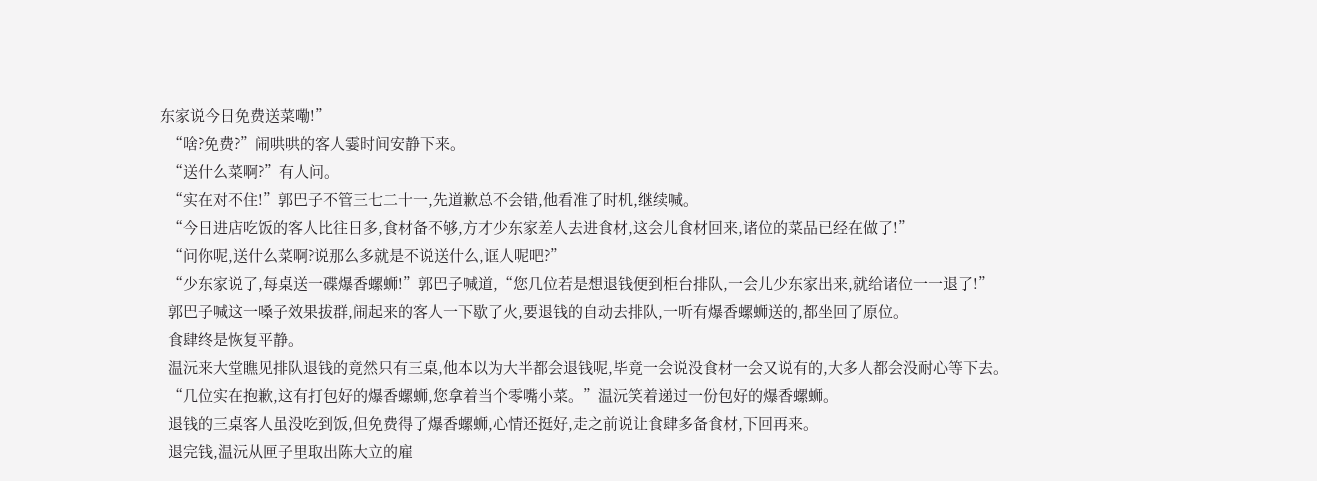东家说今日免费送菜嘞!”
  “啥?免费?”闹哄哄的客人霎时间安静下来。
  “送什么菜啊?”有人问。
  “实在对不住!”郭巴子不管三七二十一,先道歉总不会错,他看准了时机,继续喊。
  “今日进店吃饭的客人比往日多,食材备不够,方才少东家差人去进食材,这会儿食材回来,诸位的菜品已经在做了!”
  “问你呢,送什么菜啊?说那么多就是不说送什么,诓人呢吧?”
  “少东家说了,每桌送一碟爆香螺蛳!”郭巴子喊道,“您几位若是想退钱便到柜台排队,一会儿少东家出来,就给诸位一一退了!”
  郭巴子喊这一嗓子效果拔群,闹起来的客人一下歇了火,要退钱的自动去排队,一听有爆香螺蛳送的,都坐回了原位。
  食肆终是恢复平静。
  温沅来大堂瞧见排队退钱的竟然只有三桌,他本以为大半都会退钱呢,毕竟一会说没食材一会又说有的,大多人都会没耐心等下去。
  “几位实在抱歉,这有打包好的爆香螺蛳,您拿着当个零嘴小菜。”温沅笑着递过一份包好的爆香螺蛳。
  退钱的三桌客人虽没吃到饭,但免费得了爆香螺蛳,心情还挺好,走之前说让食肆多备食材,下回再来。
  退完钱,温沅从匣子里取出陈大立的雇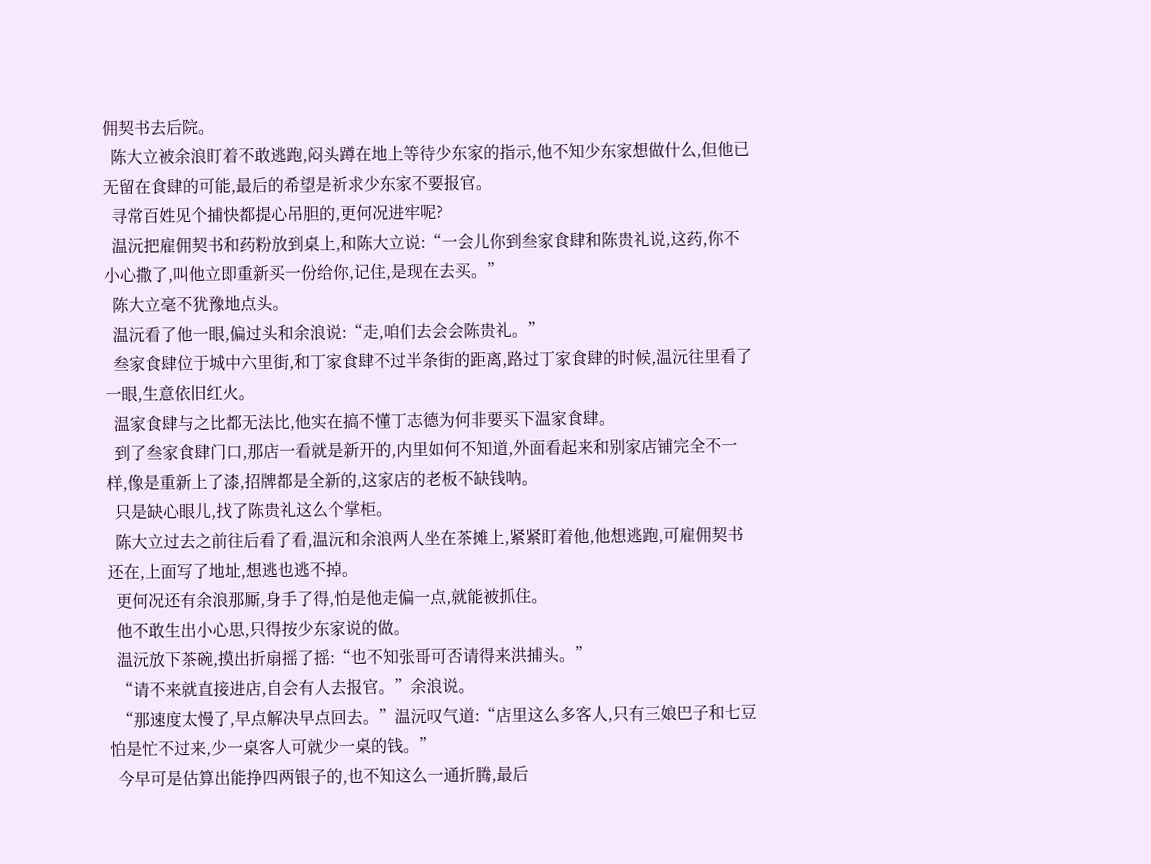佣契书去后院。
  陈大立被余浪盯着不敢逃跑,闷头蹲在地上等待少东家的指示,他不知少东家想做什么,但他已无留在食肆的可能,最后的希望是祈求少东家不要报官。
  寻常百姓见个捕快都提心吊胆的,更何况进牢呢?
  温沅把雇佣契书和药粉放到桌上,和陈大立说:“一会儿你到叁家食肆和陈贵礼说,这药,你不小心撒了,叫他立即重新买一份给你,记住,是现在去买。”
  陈大立毫不犹豫地点头。
  温沅看了他一眼,偏过头和余浪说:“走,咱们去会会陈贵礼。”
  叁家食肆位于城中六里街,和丁家食肆不过半条街的距离,路过丁家食肆的时候,温沅往里看了一眼,生意依旧红火。
  温家食肆与之比都无法比,他实在搞不懂丁志德为何非要买下温家食肆。
  到了叁家食肆门口,那店一看就是新开的,内里如何不知道,外面看起来和别家店铺完全不一样,像是重新上了漆,招牌都是全新的,这家店的老板不缺钱呐。
  只是缺心眼儿,找了陈贵礼这么个掌柜。
  陈大立过去之前往后看了看,温沅和余浪两人坐在茶摊上,紧紧盯着他,他想逃跑,可雇佣契书还在,上面写了地址,想逃也逃不掉。
  更何况还有余浪那厮,身手了得,怕是他走偏一点,就能被抓住。
  他不敢生出小心思,只得按少东家说的做。
  温沅放下茶碗,摸出折扇摇了摇:“也不知张哥可否请得来洪捕头。”
  “请不来就直接进店,自会有人去报官。”余浪说。
  “那速度太慢了,早点解决早点回去。”温沅叹气道:“店里这么多客人,只有三娘巴子和七豆怕是忙不过来,少一桌客人可就少一桌的钱。”
  今早可是估算出能挣四两银子的,也不知这么一通折腾,最后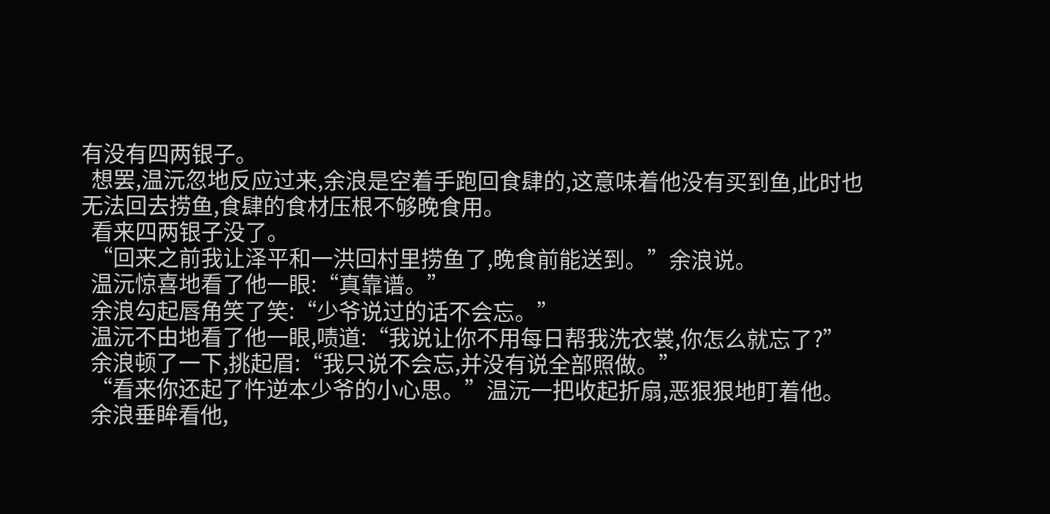有没有四两银子。
  想罢,温沅忽地反应过来,余浪是空着手跑回食肆的,这意味着他没有买到鱼,此时也无法回去捞鱼,食肆的食材压根不够晚食用。
  看来四两银子没了。
  “回来之前我让泽平和一洪回村里捞鱼了,晚食前能送到。”余浪说。
  温沅惊喜地看了他一眼:“真靠谱。”
  余浪勾起唇角笑了笑:“少爷说过的话不会忘。”
  温沅不由地看了他一眼,啧道:“我说让你不用每日帮我洗衣裳,你怎么就忘了?”
  余浪顿了一下,挑起眉:“我只说不会忘,并没有说全部照做。”
  “看来你还起了忤逆本少爷的小心思。”温沅一把收起折扇,恶狠狠地盯着他。
  余浪垂眸看他,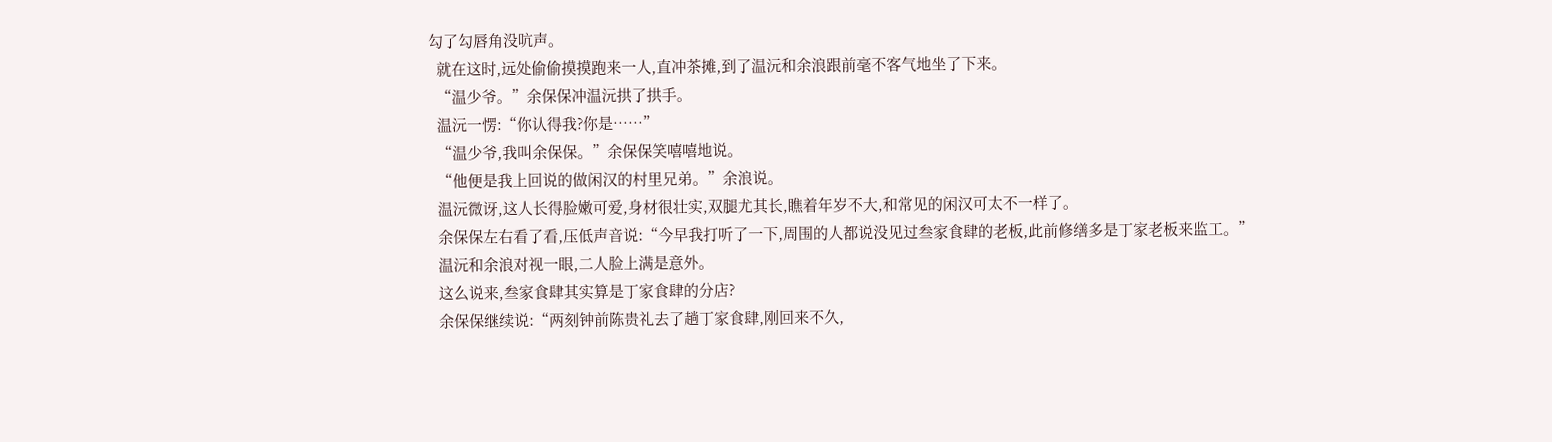勾了勾唇角没吭声。
  就在这时,远处偷偷摸摸跑来一人,直冲茶摊,到了温沅和余浪跟前毫不客气地坐了下来。
  “温少爷。”余保保冲温沅拱了拱手。
  温沅一愣:“你认得我?你是……”
  “温少爷,我叫余保保。”余保保笑嘻嘻地说。
  “他便是我上回说的做闲汉的村里兄弟。”余浪说。
  温沅微讶,这人长得脸嫩可爱,身材很壮实,双腿尤其长,瞧着年岁不大,和常见的闲汉可太不一样了。
  余保保左右看了看,压低声音说:“今早我打听了一下,周围的人都说没见过叁家食肆的老板,此前修缮多是丁家老板来监工。”
  温沅和余浪对视一眼,二人脸上满是意外。
  这么说来,叁家食肆其实算是丁家食肆的分店?
  余保保继续说:“两刻钟前陈贵礼去了趟丁家食肆,刚回来不久,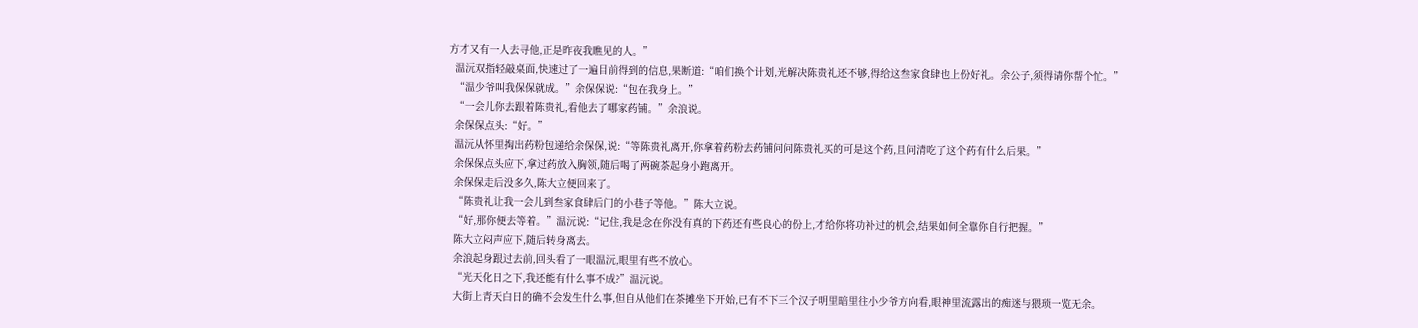方才又有一人去寻他,正是昨夜我瞧见的人。”
  温沅双指轻敲桌面,快速过了一遍目前得到的信息,果断道:“咱们换个计划,光解决陈贵礼还不够,得给这叁家食肆也上份好礼。余公子,须得请你帮个忙。”
  “温少爷叫我保保就成。”余保保说:“包在我身上。”
  “一会儿你去跟着陈贵礼,看他去了哪家药铺。”余浪说。
  余保保点头:“好。”
  温沅从怀里掏出药粉包递给余保保,说:“等陈贵礼离开,你拿着药粉去药铺问问陈贵礼买的可是这个药,且问清吃了这个药有什么后果。”
  余保保点头应下,拿过药放入胸领,随后喝了两碗茶起身小跑离开。
  余保保走后没多久,陈大立便回来了。
  “陈贵礼让我一会儿到叁家食肆后门的小巷子等他。”陈大立说。
  “好,那你便去等着。”温沅说:“记住,我是念在你没有真的下药还有些良心的份上,才给你将功补过的机会,结果如何全靠你自行把握。”
  陈大立闷声应下,随后转身离去。
  余浪起身跟过去前,回头看了一眼温沅,眼里有些不放心。
  “光天化日之下,我还能有什么事不成?”温沅说。
  大街上青天白日的确不会发生什么事,但自从他们在茶摊坐下开始,已有不下三个汉子明里暗里往小少爷方向看,眼神里流露出的痴迷与猥琐一览无余。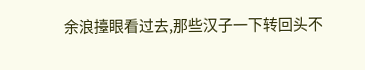余浪擡眼看过去,那些汉子一下转回头不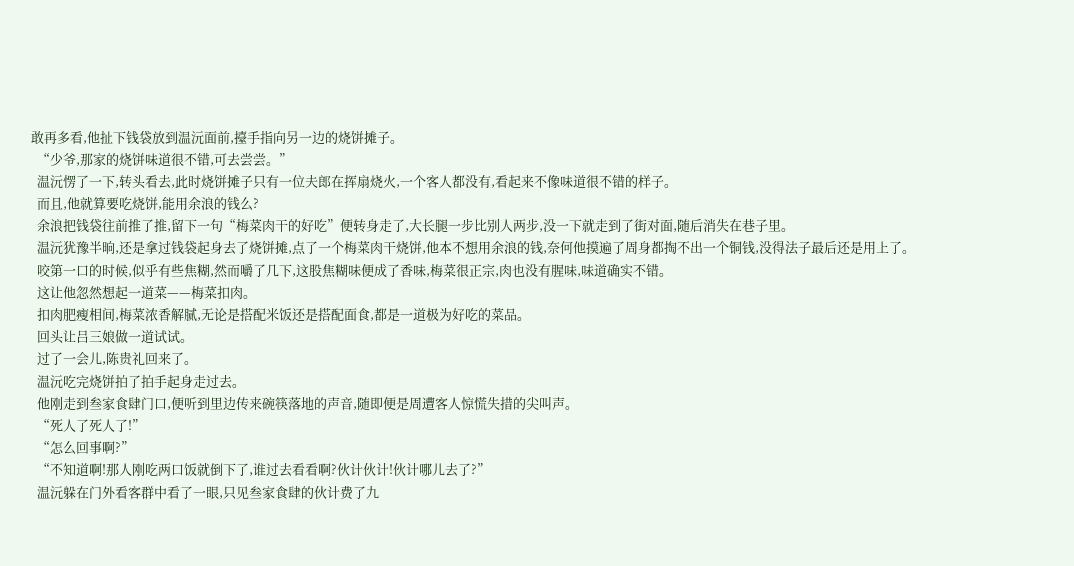敢再多看,他扯下钱袋放到温沅面前,擡手指向另一边的烧饼摊子。
  “少爷,那家的烧饼味道很不错,可去尝尝。”
  温沅愣了一下,转头看去,此时烧饼摊子只有一位夫郎在挥扇烧火,一个客人都没有,看起来不像味道很不错的样子。
  而且,他就算要吃烧饼,能用余浪的钱么?
  余浪把钱袋往前推了推,留下一句“梅菜肉干的好吃”便转身走了,大长腿一步比别人两步,没一下就走到了街对面,随后消失在巷子里。
  温沅犹豫半晌,还是拿过钱袋起身去了烧饼摊,点了一个梅菜肉干烧饼,他本不想用余浪的钱,奈何他摸遍了周身都掏不出一个铜钱,没得法子最后还是用上了。
  咬第一口的时候,似乎有些焦糊,然而嚼了几下,这股焦糊味便成了香味,梅菜很正宗,肉也没有腥味,味道确实不错。
  这让他忽然想起一道菜——梅菜扣肉。
  扣肉肥瘦相间,梅菜浓香解腻,无论是搭配米饭还是搭配面食,都是一道极为好吃的菜品。
  回头让吕三娘做一道试试。
  过了一会儿,陈贵礼回来了。
  温沅吃完烧饼拍了拍手起身走过去。
  他刚走到叁家食肆门口,便听到里边传来碗筷落地的声音,随即便是周遭客人惊慌失措的尖叫声。
  “死人了死人了!”
  “怎么回事啊?”
  “不知道啊!那人刚吃两口饭就倒下了,谁过去看看啊?伙计伙计!伙计哪儿去了?”
  温沅躲在门外看客群中看了一眼,只见叁家食肆的伙计费了九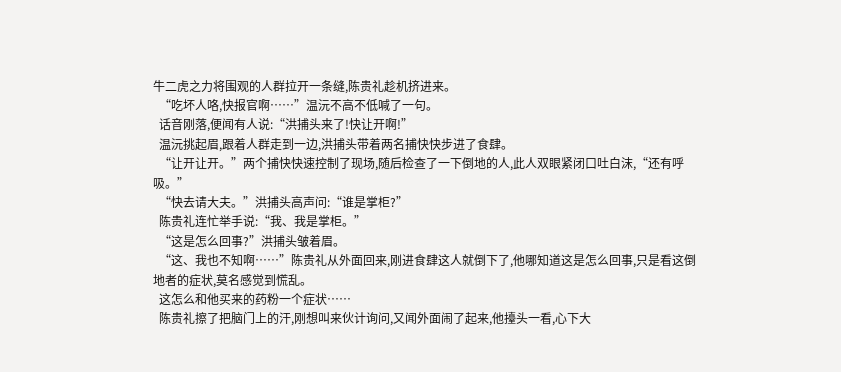牛二虎之力将围观的人群拉开一条缝,陈贵礼趁机挤进来。
  “吃坏人咯,快报官啊……”温沅不高不低喊了一句。
  话音刚落,便闻有人说:“洪捕头来了!快让开啊!”
  温沅挑起眉,跟着人群走到一边,洪捕头带着两名捕快快步进了食肆。
  “让开让开。”两个捕快快速控制了现场,随后检查了一下倒地的人,此人双眼紧闭口吐白沫,“还有呼吸。”
  “快去请大夫。”洪捕头高声问:“谁是掌柜?”
  陈贵礼连忙举手说:“我、我是掌柜。”
  “这是怎么回事?”洪捕头皱着眉。
  “这、我也不知啊……”陈贵礼从外面回来,刚进食肆这人就倒下了,他哪知道这是怎么回事,只是看这倒地者的症状,莫名感觉到慌乱。
  这怎么和他买来的药粉一个症状……
  陈贵礼擦了把脑门上的汗,刚想叫来伙计询问,又闻外面闹了起来,他擡头一看,心下大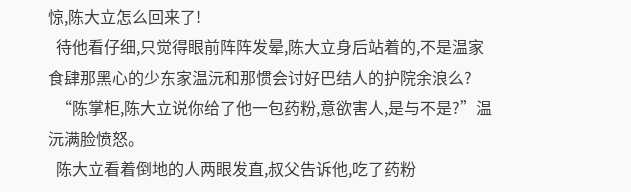惊,陈大立怎么回来了!
  待他看仔细,只觉得眼前阵阵发晕,陈大立身后站着的,不是温家食肆那黑心的少东家温沅和那惯会讨好巴结人的护院余浪么?
  “陈掌柜,陈大立说你给了他一包药粉,意欲害人,是与不是?”温沅满脸愤怒。
  陈大立看着倒地的人两眼发直,叔父告诉他,吃了药粉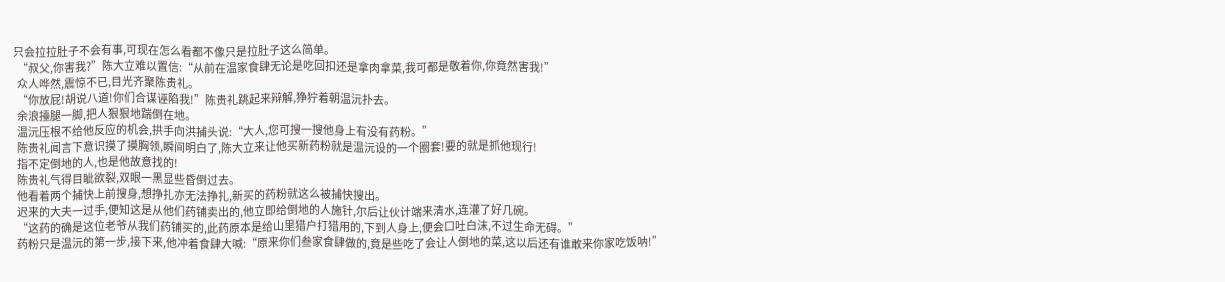只会拉拉肚子不会有事,可现在怎么看都不像只是拉肚子这么简单。
  “叔父,你害我?”陈大立难以置信:“从前在温家食肆无论是吃回扣还是拿肉拿菜,我可都是敬着你,你竟然害我!”
  众人哗然,震惊不已,目光齐聚陈贵礼。
  “你放屁!胡说八道!你们合谋诬陷我!”陈贵礼跳起来辩解,狰狞着朝温沅扑去。
  余浪擡腿一脚,把人狠狠地踹倒在地。
  温沅压根不给他反应的机会,拱手向洪捕头说:“大人,您可搜一搜他身上有没有药粉。”
  陈贵礼闻言下意识摸了摸胸领,瞬间明白了,陈大立来让他买新药粉就是温沅设的一个圈套!要的就是抓他现行!
  指不定倒地的人,也是他故意找的!
  陈贵礼气得目眦欲裂,双眼一黑显些昏倒过去。
  他看着两个捕快上前搜身,想挣扎亦无法挣扎,新买的药粉就这么被捕快搜出。
  迟来的大夫一过手,便知这是从他们药铺卖出的,他立即给倒地的人施针,尔后让伙计端来清水,连灌了好几碗。
  “这药的确是这位老爷从我们药铺买的,此药原本是给山里猎户打猎用的,下到人身上,便会口吐白沫,不过生命无碍。”
  药粉只是温沅的第一步,接下来,他冲着食肆大喊:“原来你们叁家食肆做的,竟是些吃了会让人倒地的菜,这以后还有谁敢来你家吃饭呐!”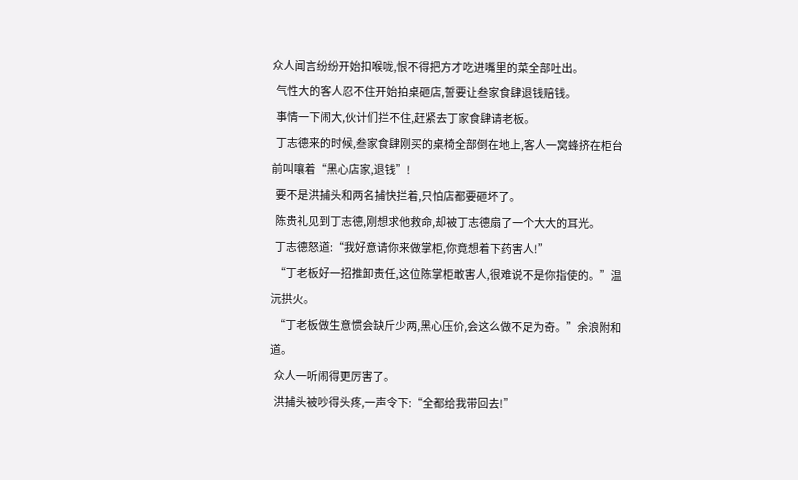众人闻言纷纷开始扣喉咙,恨不得把方才吃进嘴里的菜全部吐出。
  气性大的客人忍不住开始拍桌砸店,誓要让叁家食肆退钱赔钱。
  事情一下闹大,伙计们拦不住,赶紧去丁家食肆请老板。
  丁志德来的时候,叁家食肆刚买的桌椅全部倒在地上,客人一窝蜂挤在柜台前叫嚷着“黑心店家,退钱”!
  要不是洪捕头和两名捕快拦着,只怕店都要砸坏了。
  陈贵礼见到丁志德,刚想求他救命,却被丁志德扇了一个大大的耳光。
  丁志德怒道:“我好意请你来做掌柜,你竟想着下药害人!”
  “丁老板好一招推卸责任,这位陈掌柜敢害人,很难说不是你指使的。”温沅拱火。
  “丁老板做生意惯会缺斤少两,黑心压价,会这么做不足为奇。”余浪附和道。
  众人一听闹得更厉害了。
  洪捕头被吵得头疼,一声令下:“全都给我带回去!”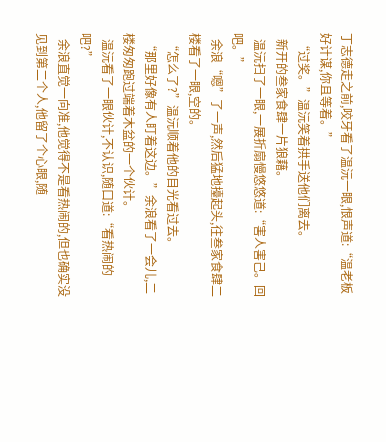丁志德走之前,咬牙看了温沅一眼,恨声道:“温老板好计谋,你且等着。”
  “过奖。”温沅笑着拱手送他们离去。
  新开的叁家食肆一片狼藉。
  温沅扫了一眼,一展折扇慢悠悠道:“害人害己。回吧。”
  余浪“嗯”了一声,然后猛地擡起头,往叁家食肆二楼看了一眼,空的。
  “怎么了?”温沅顺着他的目光看过去。
  “那里好像有人盯着这边。”余浪看了一会儿,二楼匆匆跑过端着木盆的一个伙计。
  温沅看了一眼伙计,不认识,随口道:“看热闹的吧?”
  余浪直觉一向准,他觉得不是看热闹的,但也确实没见到第二个人,他留了个心眼,随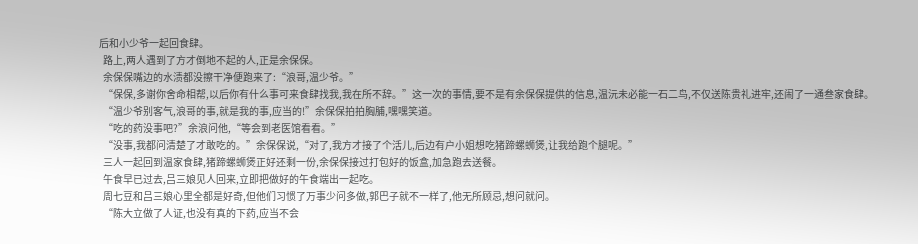后和小少爷一起回食肆。
  路上,两人遇到了方才倒地不起的人,正是余保保。
  余保保嘴边的水渍都没擦干净便跑来了:“浪哥,温少爷。”
  “保保,多谢你舍命相帮,以后你有什么事可来食肆找我,我在所不辞。”这一次的事情,要不是有余保保提供的信息,温沅未必能一石二鸟,不仅送陈贵礼进牢,还闹了一通叁家食肆。
  “温少爷别客气,浪哥的事,就是我的事,应当的!”余保保拍拍胸脯,嘿嘿笑道。
  “吃的药没事吧?”余浪问他,“等会到老医馆看看。”
  “没事,我都问清楚了才敢吃的。”余保保说,“对了,我方才接了个活儿,后边有户小姐想吃猪蹄螺蛳煲,让我给跑个腿呢。”
  三人一起回到温家食肆,猪蹄螺蛳煲正好还剩一份,余保保接过打包好的饭盒,加急跑去送餐。
  午食早已过去,吕三娘见人回来,立即把做好的午食端出一起吃。
  周七豆和吕三娘心里全都是好奇,但他们习惯了万事少问多做,郭巴子就不一样了,他无所顾忌,想问就问。
  “陈大立做了人证,也没有真的下药,应当不会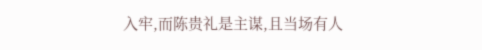入牢,而陈贵礼是主谋,且当场有人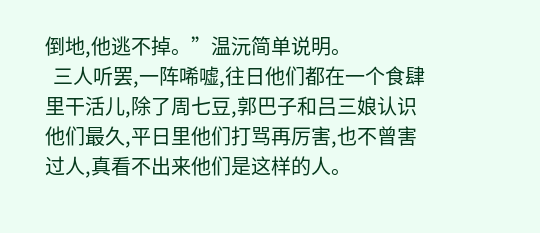倒地,他逃不掉。”温沅简单说明。
  三人听罢,一阵唏嘘,往日他们都在一个食肆里干活儿,除了周七豆,郭巴子和吕三娘认识他们最久,平日里他们打骂再厉害,也不曾害过人,真看不出来他们是这样的人。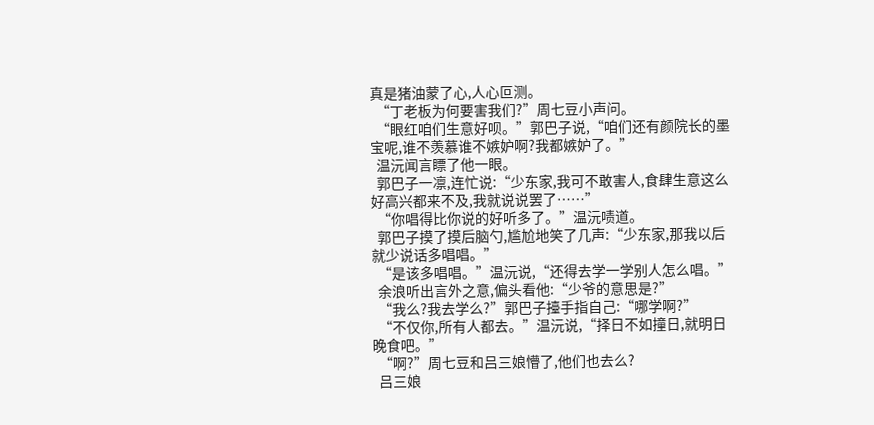真是猪油蒙了心,人心叵测。
  “丁老板为何要害我们?”周七豆小声问。
  “眼红咱们生意好呗。”郭巴子说,“咱们还有颜院长的墨宝呢,谁不羡慕谁不嫉妒啊?我都嫉妒了。”
  温沅闻言瞟了他一眼。
  郭巴子一凛,连忙说:“少东家,我可不敢害人,食肆生意这么好高兴都来不及,我就说说罢了……”
  “你唱得比你说的好听多了。”温沅啧道。
  郭巴子摸了摸后脑勺,尴尬地笑了几声:“少东家,那我以后就少说话多唱唱。”
  “是该多唱唱。”温沅说,“还得去学一学别人怎么唱。”
  余浪听出言外之意,偏头看他:“少爷的意思是?”
  “我么?我去学么?”郭巴子擡手指自己:“哪学啊?”
  “不仅你,所有人都去。”温沅说,“择日不如撞日,就明日晚食吧。”
  “啊?”周七豆和吕三娘懵了,他们也去么?
  吕三娘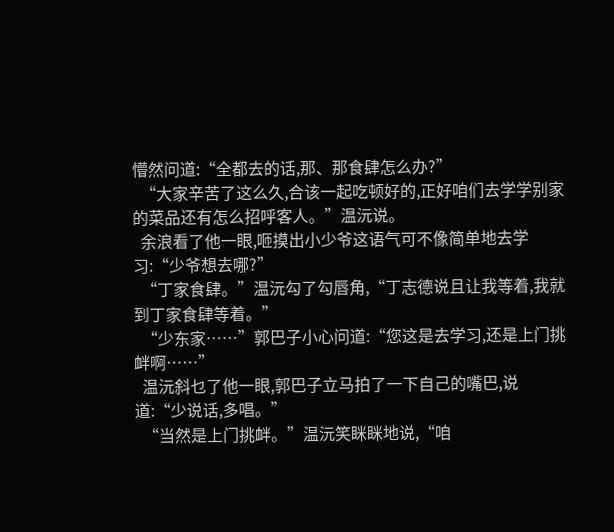懵然问道:“全都去的话,那、那食肆怎么办?”
  “大家辛苦了这么久,合该一起吃顿好的,正好咱们去学学别家的菜品还有怎么招呼客人。”温沅说。
  余浪看了他一眼,咂摸出小少爷这语气可不像简单地去学习:“少爷想去哪?”
  “丁家食肆。”温沅勾了勾唇角,“丁志德说且让我等着,我就到丁家食肆等着。”
  “少东家……”郭巴子小心问道:“您这是去学习,还是上门挑衅啊……”
  温沅斜乜了他一眼,郭巴子立马拍了一下自己的嘴巴,说道:“少说话,多唱。”
  “当然是上门挑衅。”温沅笑眯眯地说,“咱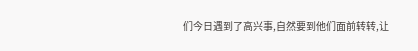们今日遇到了高兴事,自然要到他们面前转转,让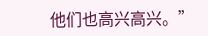他们也高兴高兴。”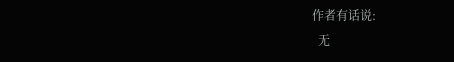作者有话说:
  无